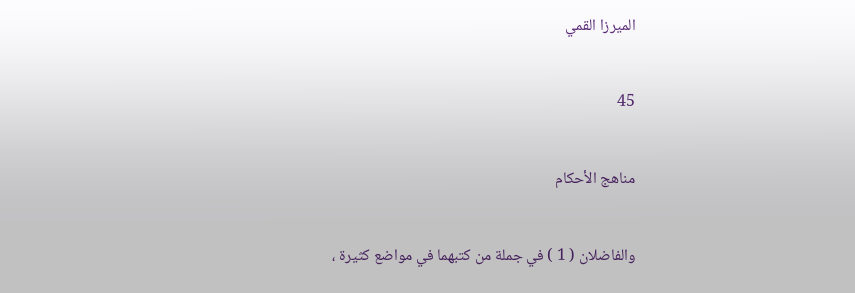الميرزا القمي

45

مناهج الأحكام

والفاضلان ( 1 ) في جملة من كتبهما في مواضع كثيرة ،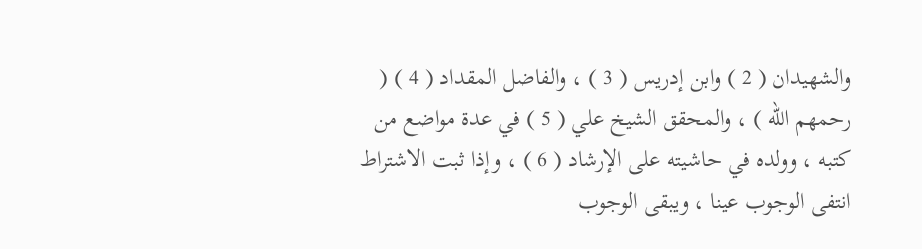والشهيدان ( 2 ) وابن إدريس ( 3 ) ، والفاضل المقداد ( 4 ) ( رحمهم الله ) ، والمحقق الشيخ علي ( 5 ) في عدة مواضع من كتبه ، وولده في حاشيته على الإرشاد ( 6 ) ، وإذا ثبت الاشتراط انتفى الوجوب عينا ، ويبقى الوجوب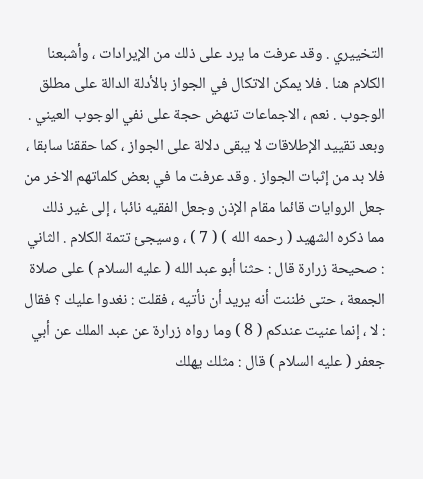التخييري . وقد عرفت ما يرد على ذلك من الإيرادات ، وأشبعنا الكلام هنا . فلا يمكن الاتكال في الجواز بالأدلة الدالة على مطلق الوجوب . نعم ، الاجماعات تنهض حجة على نفي الوجوب العيني . وبعد تقييد الإطلاقات لا يبقى دلالة على الجواز ، كما حققنا سابقا ، فلا بد من إثبات الجواز . وقد عرفت ما في بعض كلماتهم الاخر من جعل الروايات قائما مقام الإذن وجعل الفقيه نائبا ، إلى غير ذلك مما ذكره الشهيد ( رحمه الله ) ( 7 ) ، وسيجئ تتمة الكلام . الثاني : صحيحة زرارة قال : حثنا أبو عبد الله ( عليه السلام ) على صلاة الجمعة ، حتى ظننت أنه يريد أن نأتيه ، فقلت : نغدوا عليك ؟ فقال : لا ، إنما عنيت عندكم ( 8 ) وما رواه زرارة عن عبد الملك عن أبي جعفر ( عليه السلام ) قال : مثلك يهلك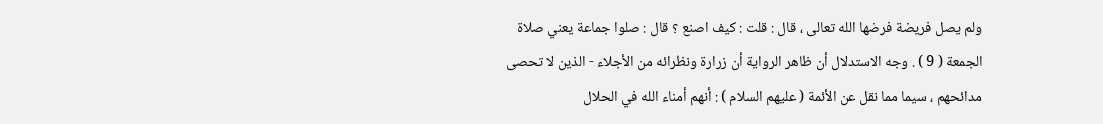ولم يصل فريضة فرضها الله تعالى ، قال : قلت : كيف اصنع ؟ قال : صلوا جماعة يعني صلاة الجمعة ( 9 ) . وجه الاستدلال أن ظاهر الرواية أن زرارة ونظرائه من الأجلاء - الذين لا تحصى مدائحهم ، سيما مما نقل عن الأئمة ( عليهم السلام ) : أنهم أمناء الله في الحلال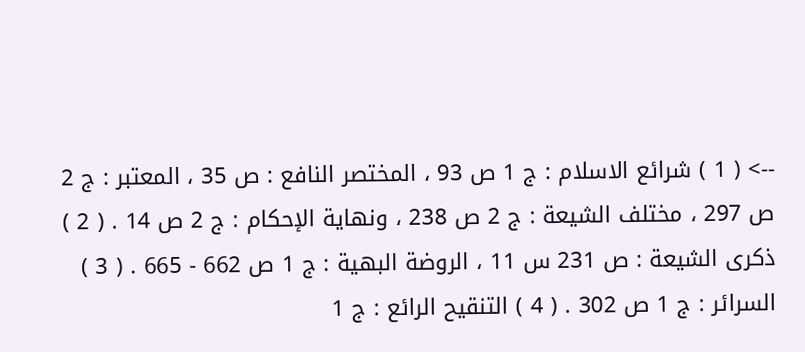--> ( 1 ) شرائع الاسلام : ج 1 ص 93 ، المختصر النافع : ص 35 ، المعتبر : ج 2 ص 297 ، مختلف الشيعة : ج 2 ص 238 ، ونهاية الإحكام : ج 2 ص 14 . ( 2 ) ذكرى الشيعة : ص 231 س 11 ، الروضة البهية : ج 1 ص 662 - 665 . ( 3 ) السرائر : ج 1 ص 302 . ( 4 ) التنقيح الرائع : ج 1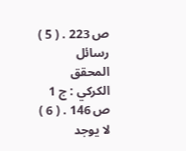ص 223 . ( 5 ) رسائل المحقق الكركي : ج 1 ص 146 . ( 6 ) لا يوجد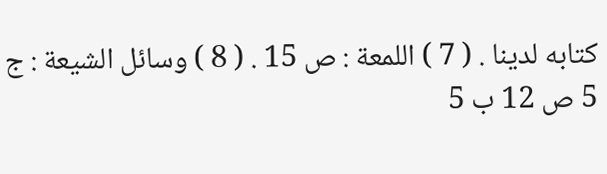كتابه لدينا . ( 7 ) اللمعة : ص 15 . ( 8 ) وسائل الشيعة : ج 5 ص 12 ب 5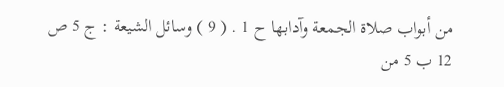من أبواب صلاة الجمعة وآدابها ح 1 . ( 9 ) وسائل الشيعة : ج 5 ص 12 ب 5 من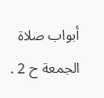أبواب صلاة الجمعة ح 2 .